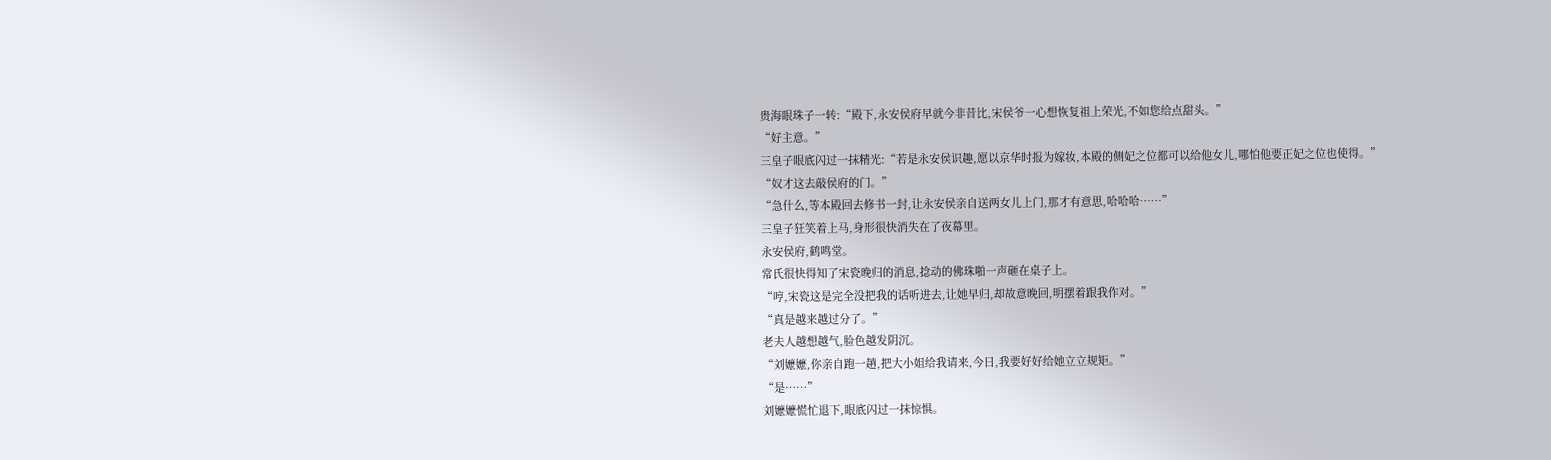贵海眼珠子一转:“殿下,永安侯府早就今非昔比,宋侯爷一心想恢复祖上荣光,不如您给点甜头。”
“好主意。”
三皇子眼底闪过一抹精光:“若是永安侯识趣,愿以京华时报为嫁妆,本殿的侧妃之位都可以给他女儿,哪怕他要正妃之位也使得。”
“奴才这去敲侯府的门。”
“急什么,等本殿回去修书一封,让永安侯亲自送两女儿上门,那才有意思,哈哈哈……”
三皇子狂笑着上马,身形很快消失在了夜幕里。
永安侯府,鹤鸣堂。
常氏很快得知了宋瓷晚归的消息,捻动的佛珠啪一声砸在桌子上。
“哼,宋瓷这是完全没把我的话听进去,让她早归,却故意晚回,明摆着跟我作对。”
“真是越来越过分了。”
老夫人越想越气,脸色越发阴沉。
“刘嬷嬷,你亲自跑一趟,把大小姐给我请来,今日,我要好好给她立立规矩。”
“是……”
刘嬷嬷慌忙退下,眼底闪过一抹惊惧。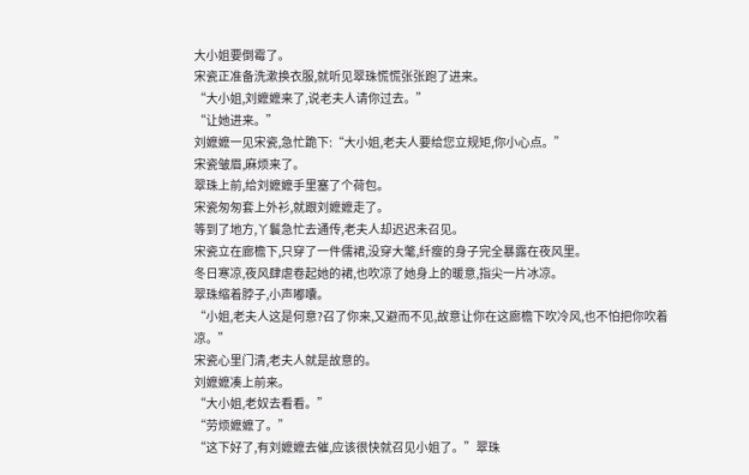大小姐要倒霉了。
宋瓷正准备洗漱换衣服,就听见翠珠慌慌张张跑了进来。
“大小姐,刘嬷嬷来了,说老夫人请你过去。”
“让她进来。”
刘嬷嬷一见宋瓷,急忙跪下:“大小姐,老夫人要给您立规矩,你小心点。”
宋瓷皱眉,麻烦来了。
翠珠上前,给刘嬷嬷手里塞了个荷包。
宋瓷匆匆套上外衫,就跟刘嬷嬷走了。
等到了地方,丫鬟急忙去通传,老夫人却迟迟未召见。
宋瓷立在廊檐下,只穿了一件儒裙,没穿大氅,纤瘦的身子完全暴露在夜风里。
冬日寒凉,夜风肆虐卷起她的裙,也吹凉了她身上的暖意,指尖一片冰凉。
翠珠缩着脖子,小声嘟囔。
“小姐,老夫人这是何意?召了你来,又避而不见,故意让你在这廊檐下吹冷风,也不怕把你吹着凉。”
宋瓷心里门清,老夫人就是故意的。
刘嬷嬷凑上前来。
“大小姐,老奴去看看。”
“劳烦嬷嬷了。”
“这下好了,有刘嬷嬷去催,应该很快就召见小姐了。”翠珠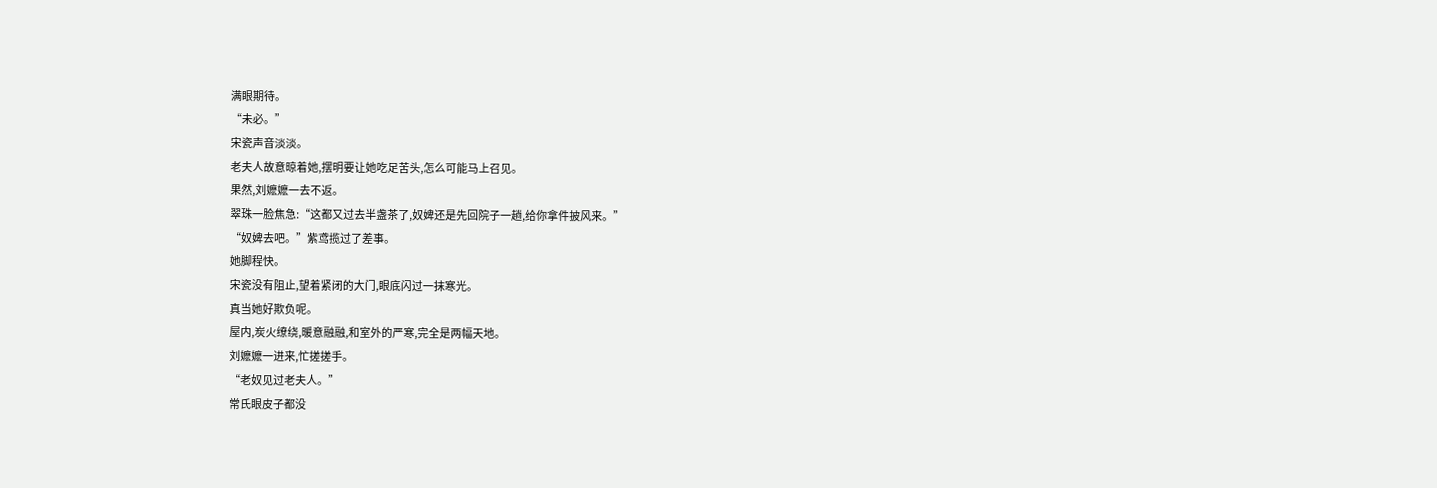满眼期待。
“未必。”
宋瓷声音淡淡。
老夫人故意晾着她,摆明要让她吃足苦头,怎么可能马上召见。
果然,刘嬷嬷一去不返。
翠珠一脸焦急:“这都又过去半盏茶了,奴婢还是先回院子一趟,给你拿件披风来。”
“奴婢去吧。”紫鸢揽过了差事。
她脚程快。
宋瓷没有阻止,望着紧闭的大门,眼底闪过一抹寒光。
真当她好欺负呢。
屋内,炭火缭绕,暖意融融,和室外的严寒,完全是两幅天地。
刘嬷嬷一进来,忙搓搓手。
“老奴见过老夫人。”
常氏眼皮子都没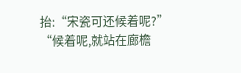抬:“宋瓷可还候着呢?”
“候着呢,就站在廊檐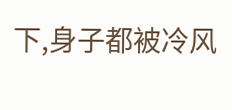下,身子都被冷风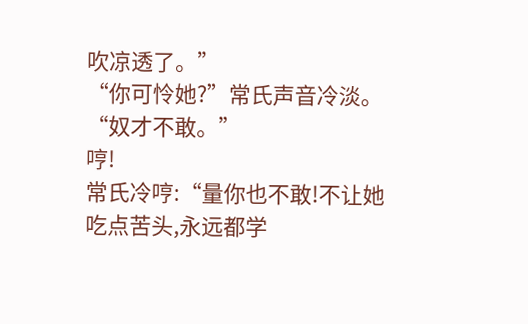吹凉透了。”
“你可怜她?”常氏声音冷淡。
“奴才不敢。”
哼!
常氏冷哼:“量你也不敢!不让她吃点苦头,永远都学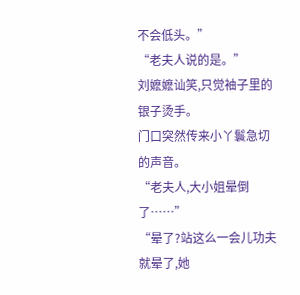不会低头。”
“老夫人说的是。”
刘嬷嬷讪笑,只觉袖子里的银子烫手。
门口突然传来小丫鬟急切的声音。
“老夫人,大小姐晕倒了……”
“晕了?站这么一会儿功夫就晕了,她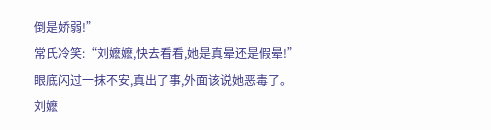倒是娇弱!”
常氏冷笑:“刘嬷嬷,快去看看,她是真晕还是假晕!”眼底闪过一抹不安,真出了事,外面该说她恶毒了。
刘嬷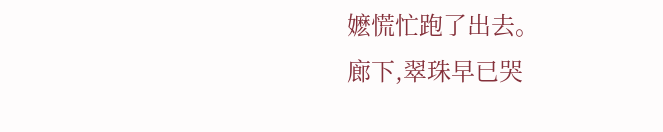嬷慌忙跑了出去。
廊下,翠珠早已哭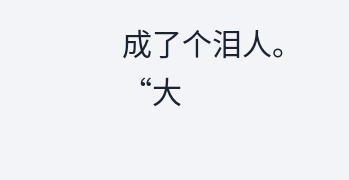成了个泪人。
“大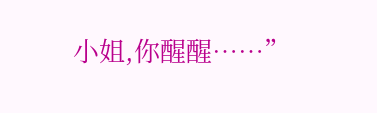小姐,你醒醒……”